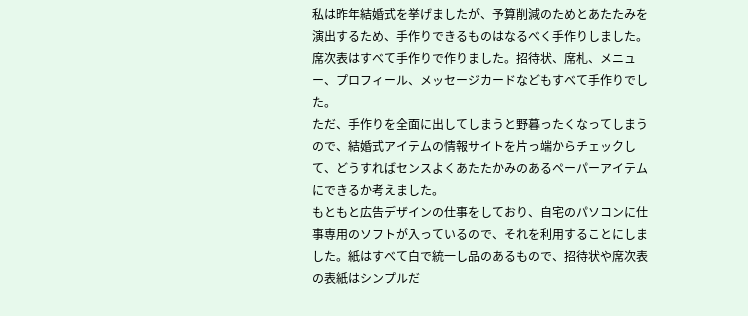私は昨年結婚式を挙げましたが、予算削減のためとあたたみを演出するため、手作りできるものはなるべく手作りしました。席次表はすべて手作りで作りました。招待状、席札、メニュー、プロフィール、メッセージカードなどもすべて手作りでした。
ただ、手作りを全面に出してしまうと野暮ったくなってしまうので、結婚式アイテムの情報サイトを片っ端からチェックして、どうすればセンスよくあたたかみのあるペーパーアイテムにできるか考えました。
もともと広告デザインの仕事をしており、自宅のパソコンに仕事専用のソフトが入っているので、それを利用することにしました。紙はすべて白で統一し品のあるもので、招待状や席次表の表紙はシンプルだ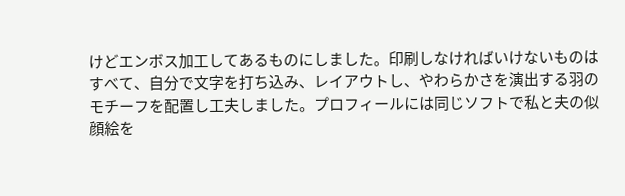けどエンボス加工してあるものにしました。印刷しなければいけないものはすべて、自分で文字を打ち込み、レイアウトし、やわらかさを演出する羽のモチーフを配置し工夫しました。プロフィールには同じソフトで私と夫の似顔絵を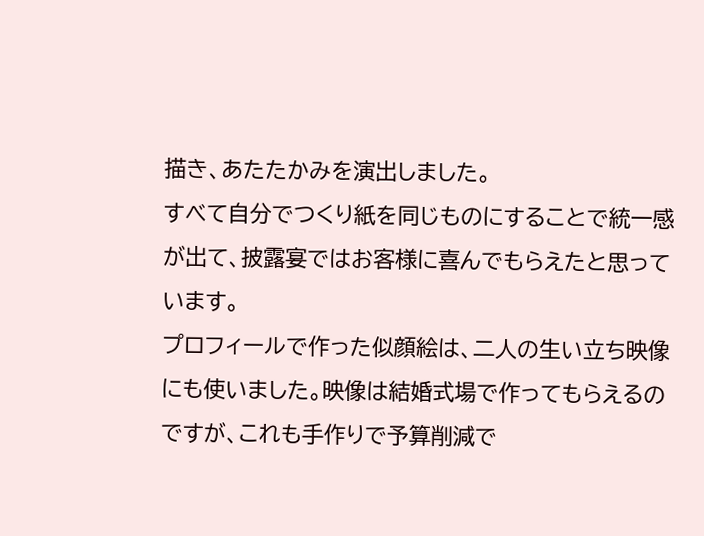描き、あたたかみを演出しました。
すべて自分でつくり紙を同じものにすることで統一感が出て、披露宴ではお客様に喜んでもらえたと思っています。
プロフィールで作った似顔絵は、二人の生い立ち映像にも使いました。映像は結婚式場で作ってもらえるのですが、これも手作りで予算削減で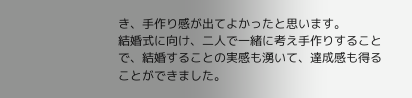き、手作り感が出てよかったと思います。
結婚式に向け、二人で一緒に考え手作りすることで、結婚することの実感も湧いて、達成感も得ることができました。